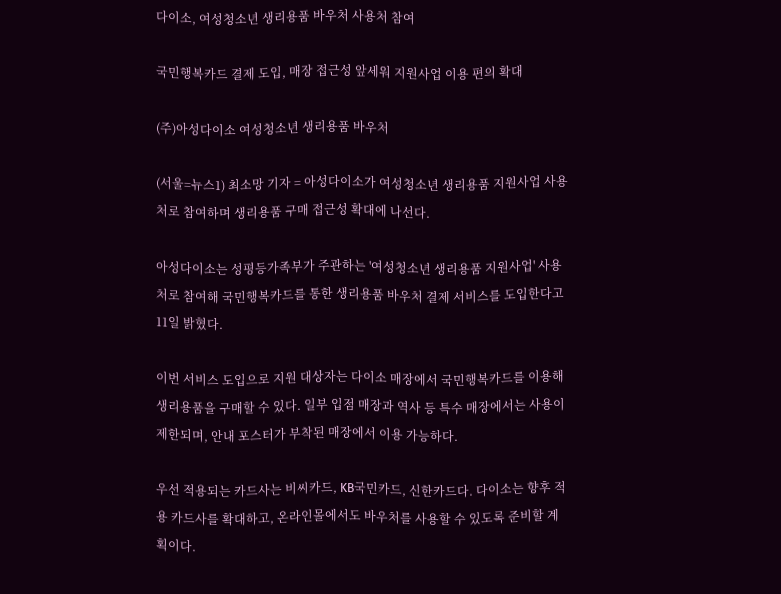다이소, 여성청소년 생리용품 바우처 사용처 참여

국민행복카드 결제 도입, 매장 접근성 앞세워 지원사업 이용 편의 확대

(주)아성다이소 여성청소년 생리용품 바우처

(서울=뉴스1) 최소망 기자 = 아성다이소가 여성청소년 생리용품 지원사업 사용처로 참여하며 생리용품 구매 접근성 확대에 나선다.

아성다이소는 성평등가족부가 주관하는 '여성청소년 생리용품 지원사업' 사용처로 참여해 국민행복카드를 통한 생리용품 바우처 결제 서비스를 도입한다고 11일 밝혔다.

이번 서비스 도입으로 지원 대상자는 다이소 매장에서 국민행복카드를 이용해 생리용품을 구매할 수 있다. 일부 입점 매장과 역사 등 특수 매장에서는 사용이 제한되며, 안내 포스터가 부착된 매장에서 이용 가능하다.

우선 적용되는 카드사는 비씨카드, KB국민카드, 신한카드다. 다이소는 향후 적용 카드사를 확대하고, 온라인몰에서도 바우처를 사용할 수 있도록 준비할 계획이다.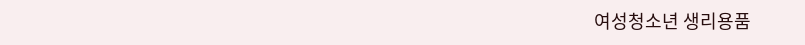여성청소년 생리용품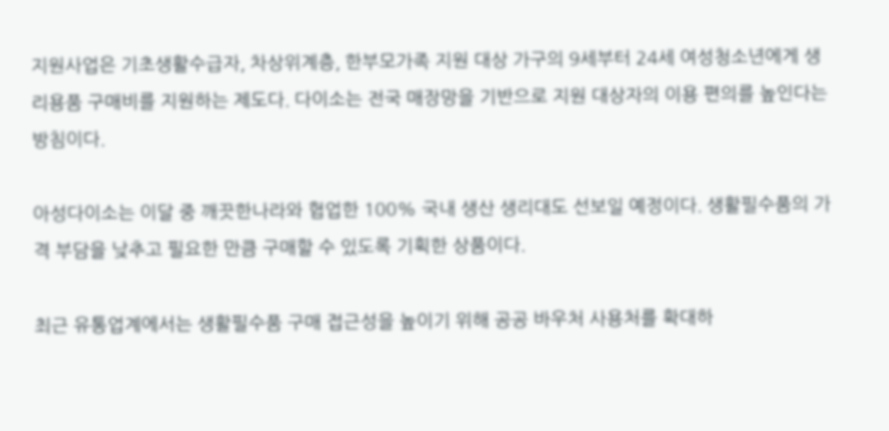지원사업은 기초생활수급자, 차상위계층, 한부모가족 지원 대상 가구의 9세부터 24세 여성청소년에게 생리용품 구매비를 지원하는 제도다. 다이소는 전국 매장망을 기반으로 지원 대상자의 이용 편의를 높인다는 방침이다.

아성다이소는 이달 중 깨끗한나라와 협업한 100% 국내 생산 생리대도 선보일 예정이다. 생활필수품의 가격 부담을 낮추고 필요한 만큼 구매할 수 있도록 기획한 상품이다.

최근 유통업계에서는 생활필수품 구매 접근성을 높이기 위해 공공 바우처 사용처를 확대하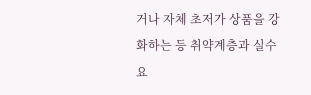거나 자체 초저가 상품을 강화하는 등 취약계층과 실수요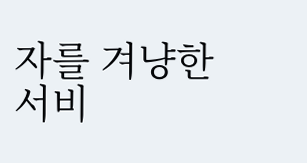자를 겨냥한 서비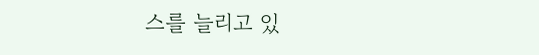스를 늘리고 있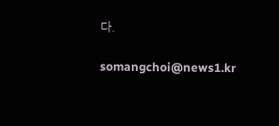다.

somangchoi@news1.kr